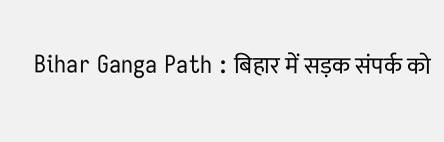Bihar Ganga Path : बिहार में सड़क संपर्क को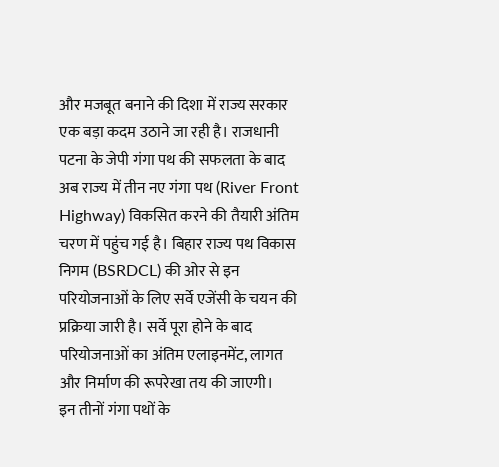और मजबूत बनाने की दिशा में राज्य सरकार एक बड़ा कदम उठाने जा रही है। राजधानी पटना के जेपी गंगा पथ की सफलता के बाद अब राज्य में तीन नए गंगा पथ (River Front Highway) विकसित करने की तैयारी अंतिम चरण में पहुंच गई है। बिहार राज्य पथ विकास निगम (BSRDCL) की ओर से इन परियोजनाओं के लिए सर्वे एजेंसी के चयन की प्रक्रिया जारी है। सर्वे पूरा होने के बाद परियोजनाओं का अंतिम एलाइनमेंट, लागत और निर्माण की रूपरेखा तय की जाएगी।
इन तीनों गंगा पथों के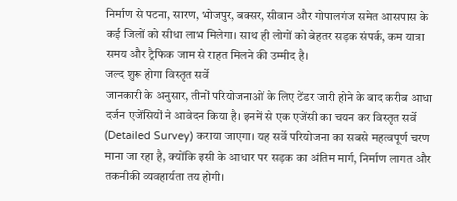निर्माण से पटना, सारण, भोजपुर, बक्सर, सीवान और गोपालगंज समेत आसपास के कई जिलों को सीधा लाभ मिलेगा। साथ ही लोगों को बेहतर सड़क संपर्क, कम यात्रा समय और ट्रैफिक जाम से राहत मिलने की उम्मीद है।
जल्द शुरू होगा विस्तृत सर्वे
जानकारी के अनुसार, तीनों परियोजनाओं के लिए टेंडर जारी होने के बाद करीब आधा दर्जन एजेंसियों ने आवेदन किया है। इनमें से एक एजेंसी का चयन कर विस्तृत सर्वे (Detailed Survey) कराया जाएगा। यह सर्वे परियोजना का सबसे महत्वपूर्ण चरण माना जा रहा है, क्योंकि इसी के आधार पर सड़क का अंतिम मार्ग, निर्माण लागत और तकनीकी व्यवहार्यता तय होगी।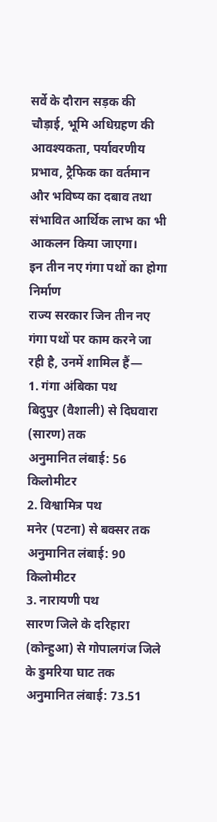सर्वे के दौरान सड़क की चौड़ाई, भूमि अधिग्रहण की आवश्यकता, पर्यावरणीय प्रभाव, ट्रैफिक का वर्तमान और भविष्य का दबाव तथा संभावित आर्थिक लाभ का भी आकलन किया जाएगा।
इन तीन नए गंगा पथों का होगा निर्माण
राज्य सरकार जिन तीन नए गंगा पथों पर काम करने जा रही है, उनमें शामिल हैं—
1. गंगा अंबिका पथ
बिदुपुर (वैशाली) से दिघवारा (सारण) तक
अनुमानित लंबाई: 56 किलोमीटर
2. विश्वामित्र पथ
मनेर (पटना) से बक्सर तक
अनुमानित लंबाई: 90 किलोमीटर
3. नारायणी पथ
सारण जिले के दरिहारा (कोन्हुआ) से गोपालगंज जिले के डुमरिया घाट तक
अनुमानित लंबाई: 73.51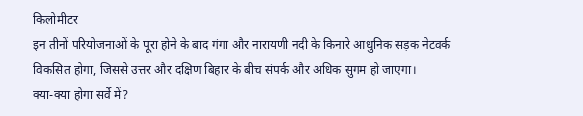किलोमीटर
इन तीनों परियोजनाओं के पूरा होने के बाद गंगा और नारायणी नदी के किनारे आधुनिक सड़क नेटवर्क विकसित होगा, जिससे उत्तर और दक्षिण बिहार के बीच संपर्क और अधिक सुगम हो जाएगा।
क्या-क्या होगा सर्वे में?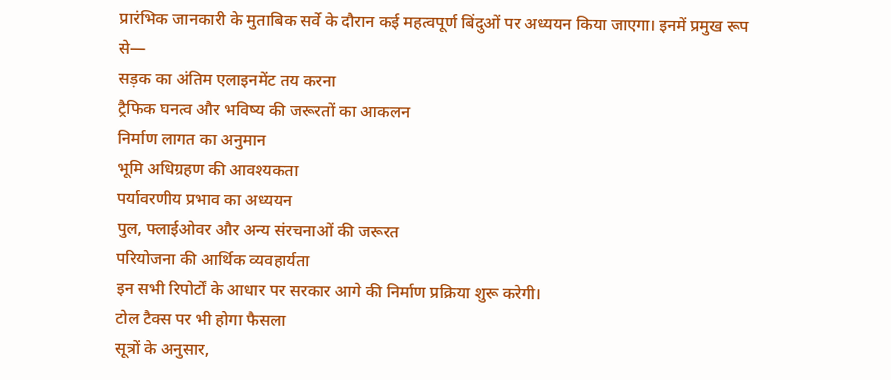प्रारंभिक जानकारी के मुताबिक सर्वे के दौरान कई महत्वपूर्ण बिंदुओं पर अध्ययन किया जाएगा। इनमें प्रमुख रूप से—
सड़क का अंतिम एलाइनमेंट तय करना
ट्रैफिक घनत्व और भविष्य की जरूरतों का आकलन
निर्माण लागत का अनुमान
भूमि अधिग्रहण की आवश्यकता
पर्यावरणीय प्रभाव का अध्ययन
पुल, फ्लाईओवर और अन्य संरचनाओं की जरूरत
परियोजना की आर्थिक व्यवहार्यता
इन सभी रिपोर्टों के आधार पर सरकार आगे की निर्माण प्रक्रिया शुरू करेगी।
टोल टैक्स पर भी होगा फैसला
सूत्रों के अनुसार,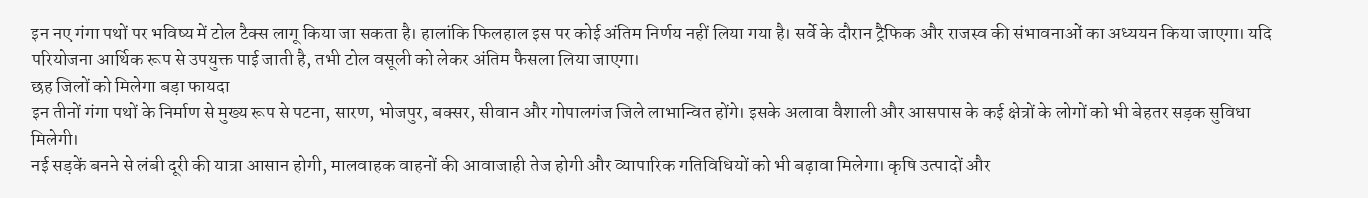इन नए गंगा पथों पर भविष्य में टोल टैक्स लागू किया जा सकता है। हालांकि फिलहाल इस पर कोई अंतिम निर्णय नहीं लिया गया है। सर्वे के दौरान ट्रैफिक और राजस्व की संभावनाओं का अध्ययन किया जाएगा। यदि परियोजना आर्थिक रूप से उपयुक्त पाई जाती है, तभी टोल वसूली को लेकर अंतिम फैसला लिया जाएगा।
छह जिलों को मिलेगा बड़ा फायदा
इन तीनों गंगा पथों के निर्माण से मुख्य रूप से पटना, सारण, भोजपुर, बक्सर, सीवान और गोपालगंज जिले लाभान्वित होंगे। इसके अलावा वैशाली और आसपास के कई क्षेत्रों के लोगों को भी बेहतर सड़क सुविधा मिलेगी।
नई सड़कें बनने से लंबी दूरी की यात्रा आसान होगी, मालवाहक वाहनों की आवाजाही तेज होगी और व्यापारिक गतिविधियों को भी बढ़ावा मिलेगा। कृषि उत्पादों और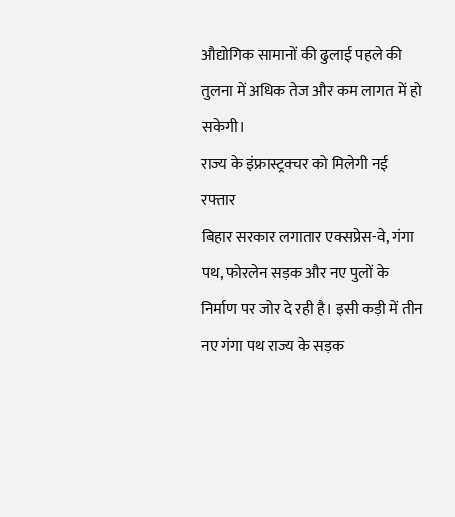औद्योगिक सामानों की ढुलाई पहले की तुलना में अधिक तेज और कम लागत में हो सकेगी।
राज्य के इंफ्रास्ट्रक्चर को मिलेगी नई रफ्तार
बिहार सरकार लगातार एक्सप्रेस-वे, गंगा पथ, फोरलेन सड़क और नए पुलों के निर्माण पर जोर दे रही है। इसी कड़ी में तीन नए गंगा पथ राज्य के सड़क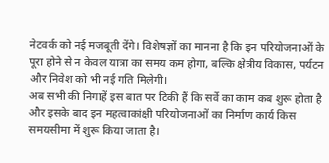नेटवर्क को नई मजबूती देंगे। विशेषज्ञों का मानना है कि इन परियोजनाओं के पूरा होने से न केवल यात्रा का समय कम होगा, बल्कि क्षेत्रीय विकास, पर्यटन और निवेश को भी नई गति मिलेगी।
अब सभी की निगाहें इस बात पर टिकी हैं कि सर्वे का काम कब शुरू होता है और इसके बाद इन महत्वाकांक्षी परियोजनाओं का निर्माण कार्य किस समयसीमा में शुरू किया जाता है।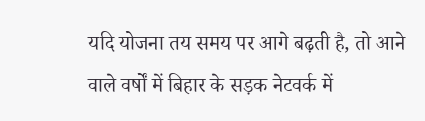यदि योजना तय समय पर आगे बढ़ती है, तो आने वाले वर्षों में बिहार के सड़क नेटवर्क में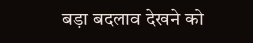बड़ा बदलाव देखने को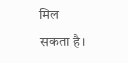मिल सकता है।